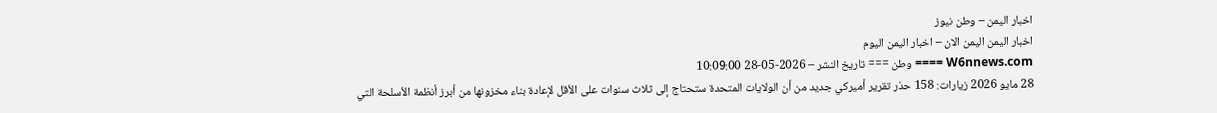اخبار اليمن – وطن نيوز
اخبار اليمن اليمن الان – اخبار اليمن اليوم
W6nnews.com ==== وطن === تاريخ النشر – 2026-05-28 10:09:00
28 مايو 2026 زيارات: 158 حذر تقرير أميركي جديد من أن الولايات المتحدة ستحتاج إلى ثلاث سنوات على الأقل لإعادة بناء مخزونها من أبرز أنظمة الأسلحة التي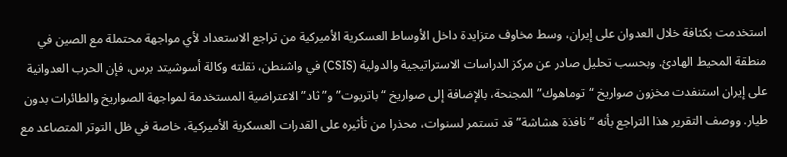استخدمت بكثافة خلال العدوان على إيران، وسط مخاوف متزايدة داخل الأوساط العسكرية الأميركية من تراجع الاستعداد لأي مواجهة محتملة مع الصين في منطقة المحيط الهادئ. وبحسب تحليل صادر عن مركز الدراسات الاستراتيجية والدولية (CSIS) في واشنطن، نقلته وكالة أسوشيتد برس، فإن الحرب العدوانية على إيران استنفدت مخزون صواريخ “توماهوك” المجنحة، بالإضافة إلى صواريخ “باتريوت” و”ثاد” الاعتراضية المستخدمة لمواجهة الصواريخ والطائرات بدون طيار. ووصف التقرير هذا التراجع بأنه “نافذة هشاشة” قد تستمر لسنوات، محذرا من تأثيره على القدرات العسكرية الأميركية، خاصة في ظل التوتر المتصاعد مع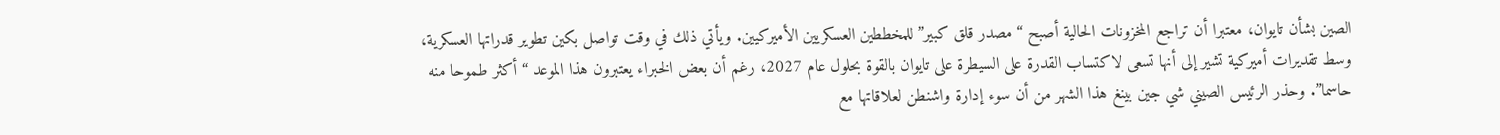الصين بشأن تايوان، معتبرا أن تراجع المخزونات الحالية أصبح “مصدر قلق كبير” للمخططين العسكريين الأميركيين. ويأتي ذلك في وقت تواصل بكين تطوير قدراتها العسكرية، وسط تقديرات أميركية تشير إلى أنها تسعى لاكتساب القدرة على السيطرة على تايوان بالقوة بحلول عام 2027، رغم أن بعض الخبراء يعتبرون هذا الموعد “أكثر طموحا منه حاسما”. وحذر الرئيس الصيني شي جين بينغ هذا الشهر من أن سوء إدارة واشنطن لعلاقاتها مع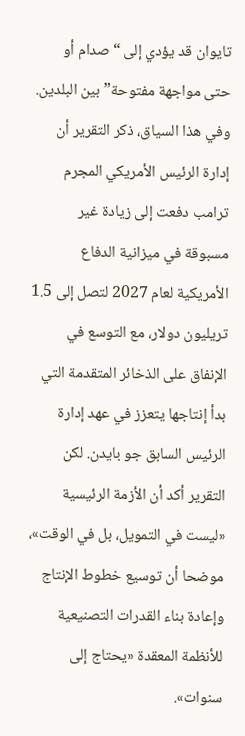تايوان قد يؤدي إلى “صدام أو حتى مواجهة مفتوحة” بين البلدين. وفي هذا السياق، ذكر التقرير أن إدارة الرئيس الأمريكي المجرم ترامب دفعت إلى زيادة غير مسبوقة في ميزانية الدفاع الأمريكية لعام 2027 لتصل إلى 1.5 تريليون دولار، مع التوسع في الإنفاق على الذخائر المتقدمة التي بدأ إنتاجها يتعزز في عهد إدارة الرئيس السابق جو بايدن. لكن التقرير أكد أن الأزمة الرئيسية «ليست في التمويل، بل في الوقت»، موضحا أن توسيع خطوط الإنتاج وإعادة بناء القدرات التصنيعية للأنظمة المعقدة «يحتاج إلى سنوات».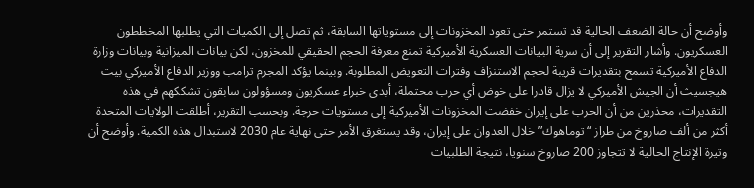وأوضح أن حالة الضعف الحالية قد تستمر حتى تعود المخزونات إلى مستوياتها السابقة، ثم تصل إلى الكميات التي يطلبها المخططون العسكريون. وأشار التقرير إلى أن سرية البيانات العسكرية الأميركية تمنع معرفة الحجم الحقيقي للمخزون، لكن بيانات الميزانية وبيانات وزارة الدفاع الأميركية تسمح بتقديرات قريبة لحجم الاستنزاف وفترات التعويض المطلوبة. وبينما يؤكد المجرم ترامب ووزير الدفاع الأميركي بيت هيجسيث أن الجيش الأميركي لا يزال قادرا على خوض أي حرب محتملة، أبدى خبراء عسكريون ومسؤولون سابقون تشككهم في هذه التقديرات، محذرين من أن الحرب على إيران خفضت المخزونات الأميركية إلى مستويات حرجة. وبحسب التقرير، أطلقت الولايات المتحدة أكثر من ألف صاروخ من طراز “توماهوك” خلال العدوان على إيران، وقد يستغرق الأمر حتى نهاية عام 2030 لاستبدال هذه الكمية. وأوضح أن وتيرة الإنتاج الحالية لا تتجاوز 200 صاروخ سنويا، نتيجة الطلبيات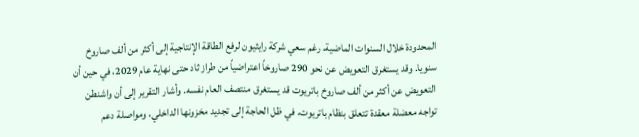المحدودة خلال السنوات الماضية، رغم سعي شركة رايثيون لرفع الطاقة الإنتاجية إلى أكثر من ألف صاروخ سنويا. وقد يستغرق التعويض عن نحو 290 صاروخاً اعتراضياً من طراز ثاد حتى نهاية عام 2029، في حين أن التعويض عن أكثر من ألف صاروخ باتريوت قد يستغرق منتصف العام نفسه. وأشار التقرير إلى أن واشنطن تواجه معضلة معقدة تتعلق بنظام باتريوت، في ظل الحاجة إلى تجديد مخزونها الداخلي، ومواصلة دعم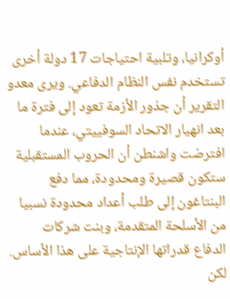أوكرانيا، وتلبية احتياجات 17 دولة أخرى تستخدم نفس النظام الدفاعي. ويرى معدو التقرير أن جذور الأزمة تعود إلى فترة ما بعد انهيار الاتحاد السوفييتي، عندما افترضت واشنطن أن الحروب المستقبلية ستكون قصيرة ومحدودة، مما دفع البنتاغون إلى طلب أعداد محدودة نسبيا من الأسلحة المتقدمة، وبنت شركات الدفاع قدراتها الإنتاجية على هذا الأساس. لكن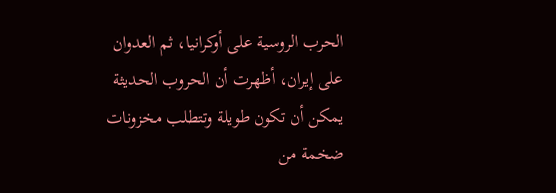الحرب الروسية على أوكرانيا، ثم العدوان على إيران، أظهرت أن الحروب الحديثة يمكن أن تكون طويلة وتتطلب مخزونات ضخمة من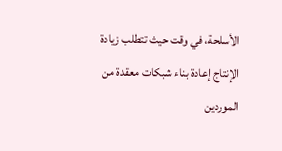الأسلحة، في وقت حيث تتطلب زيادة الإنتاج إعادة بناء شبكات معقدة من الموردين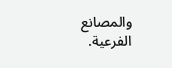والمصانع الفرعية.